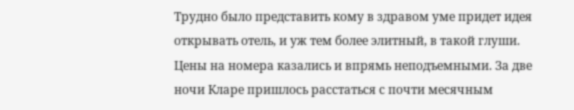Трудно было представить кому в здравом уме придет идея открывать отель, и уж тем более элитный, в такой глуши. Цены на номера казались и впрямь неподъемными. За две ночи Кларе пришлось расстаться с почти месячным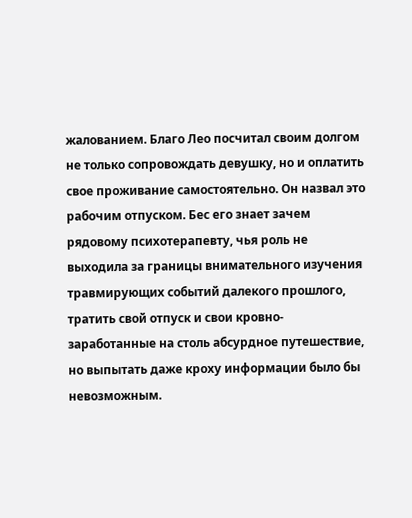жалованием. Благо Лео посчитал своим долгом не только сопровождать девушку, но и оплатить свое проживание самостоятельно. Он назвал это рабочим отпуском. Бес его знает зачем рядовому психотерапевту, чья роль не выходила за границы внимательного изучения травмирующих событий далекого прошлого, тратить свой отпуск и свои кровно-заработанные на столь абсурдное путешествие, но выпытать даже кроху информации было бы невозможным.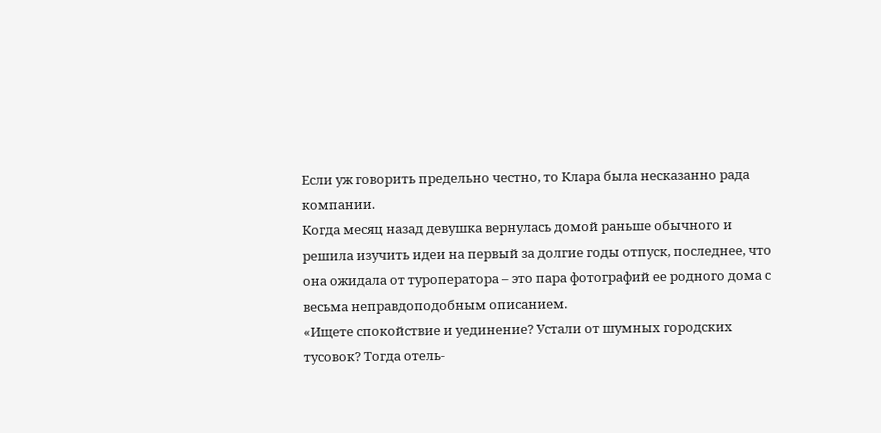Если уж говорить предельно честно, то Клара была несказанно рада компании.
Когда месяц назад девушка вернулась домой раньше обычного и решила изучить идеи на первый за долгие годы отпуск, последнее, что она ожидала от туроператора – это пара фотографий ее родного дома с весьма неправдоподобным описанием.
«Ищете спокойствие и уединение? Устали от шумных городских тусовок? Тогда отель-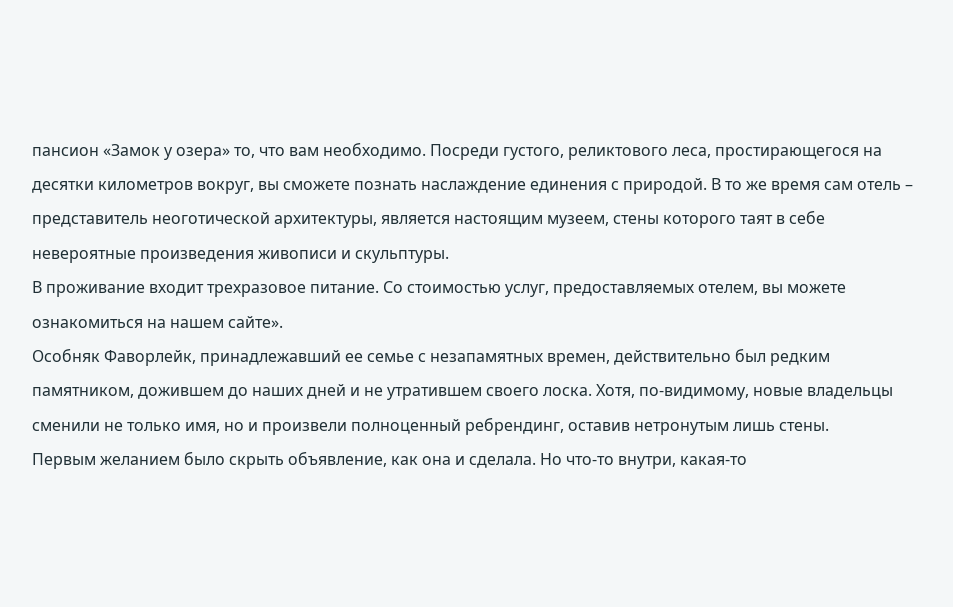пансион «Замок у озера» то, что вам необходимо. Посреди густого, реликтового леса, простирающегося на десятки километров вокруг, вы сможете познать наслаждение единения с природой. В то же время сам отель – представитель неоготической архитектуры, является настоящим музеем, стены которого таят в себе невероятные произведения живописи и скульптуры.
В проживание входит трехразовое питание. Со стоимостью услуг, предоставляемых отелем, вы можете ознакомиться на нашем сайте».
Особняк Фаворлейк, принадлежавший ее семье с незапамятных времен, действительно был редким памятником, дожившем до наших дней и не утратившем своего лоска. Хотя, по-видимому, новые владельцы сменили не только имя, но и произвели полноценный ребрендинг, оставив нетронутым лишь стены.
Первым желанием было скрыть объявление, как она и сделала. Но что-то внутри, какая-то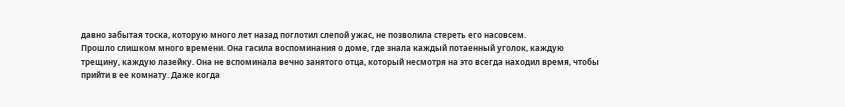давно забытая тоска, которую много лет назад поглотил слепой ужас, не позволила стереть его насовсем.
Прошло слишком много времени. Она гасила воспоминания о доме, где знала каждый потаенный уголок, каждую трещину, каждую лазейку. Она не вспоминала вечно занятого отца, который несмотря на это всегда находил время, чтобы прийти в ее комнату. Даже когда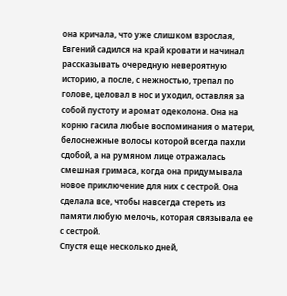она кричала, что уже слишком взрослая, Евгений садился на край кровати и начинал рассказывать очередную невероятную историю, а после, с нежностью, трепал по голове, целовал в нос и уходил, оставляя за собой пустоту и аромат одеколона. Она на корню гасила любые воспоминания о матери, белоснежные волосы которой всегда пахли сдобой, а на румяном лице отражалась смешная гримаса, когда она придумывала новое приключение для них с сестрой. Она сделала все, чтобы навсегда стереть из памяти любую мелочь, которая связывала ее с сестрой.
Спустя еще несколько дней,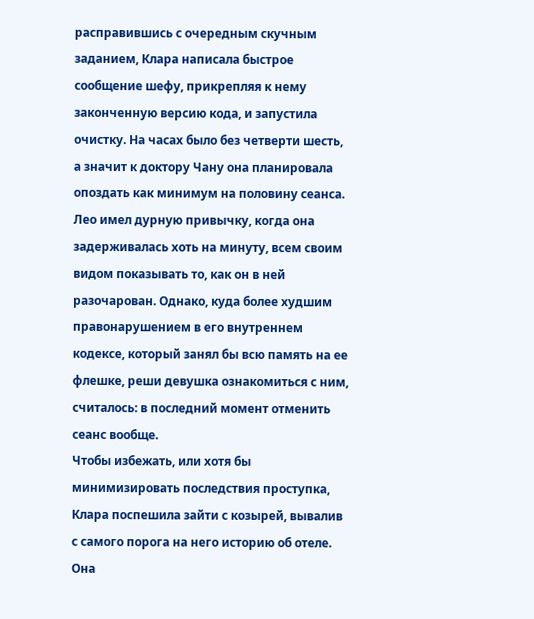расправившись с очередным скучным заданием, Клара написала быстрое сообщение шефу, прикрепляя к нему законченную версию кода, и запустила очистку. На часах было без четверти шесть, а значит к доктору Чану она планировала опоздать как минимум на половину сеанса. Лео имел дурную привычку, когда она задерживалась хоть на минуту, всем своим видом показывать то, как он в ней разочарован. Однако, куда более худшим правонарушением в его внутреннем кодексе, который занял бы всю память на ее флешке, реши девушка ознакомиться с ним, считалось: в последний момент отменить сеанс вообще.
Чтобы избежать, или хотя бы минимизировать последствия проступка, Клара поспешила зайти с козырей, вывалив с самого порога на него историю об отеле. Она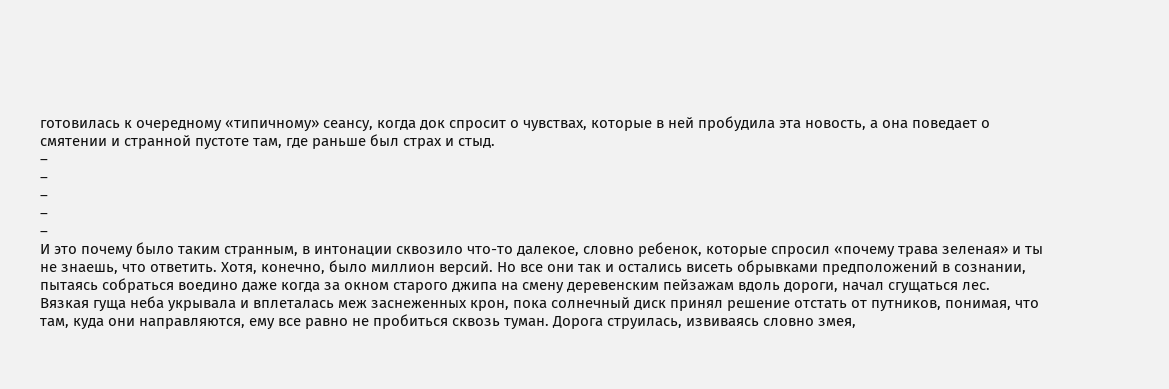готовилась к очередному «типичному» сеансу, когда док спросит о чувствах, которые в ней пробудила эта новость, а она поведает о смятении и странной пустоте там, где раньше был страх и стыд.
–
–
–
–
–
И это почему было таким странным, в интонации сквозило что-то далекое, словно ребенок, которые спросил «почему трава зеленая» и ты не знаешь, что ответить. Хотя, конечно, было миллион версий. Но все они так и остались висеть обрывками предположений в сознании, пытаясь собраться воедино даже когда за окном старого джипа на смену деревенским пейзажам вдоль дороги, начал сгущаться лес.
Вязкая гуща неба укрывала и вплеталась меж заснеженных крон, пока солнечный диск принял решение отстать от путников, понимая, что там, куда они направляются, ему все равно не пробиться сквозь туман. Дорога струилась, извиваясь словно змея,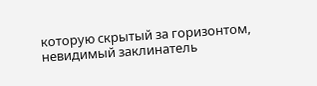которую скрытый за горизонтом, невидимый заклинатель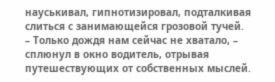науськивал, гипнотизировал, подталкивая слиться с занимающейся грозовой тучей.
– Только дождя нам сейчас не хватало, – сплюнул в окно водитель, отрывая путешествующих от собственных мыслей.